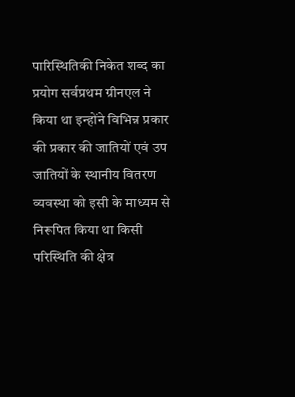पारिस्थितिकी निकेत शब्द का प्रयोग सर्वप्रथम ग्रीनएल ने किया था इन्होंने विभिन्न प्रकार की प्रकार की जातियों एवं उप जातियों के स्थानीय वितरण व्यवस्था को इसी के माध्यम से निरूपित किया था किसी परिस्थिति की क्षेत्र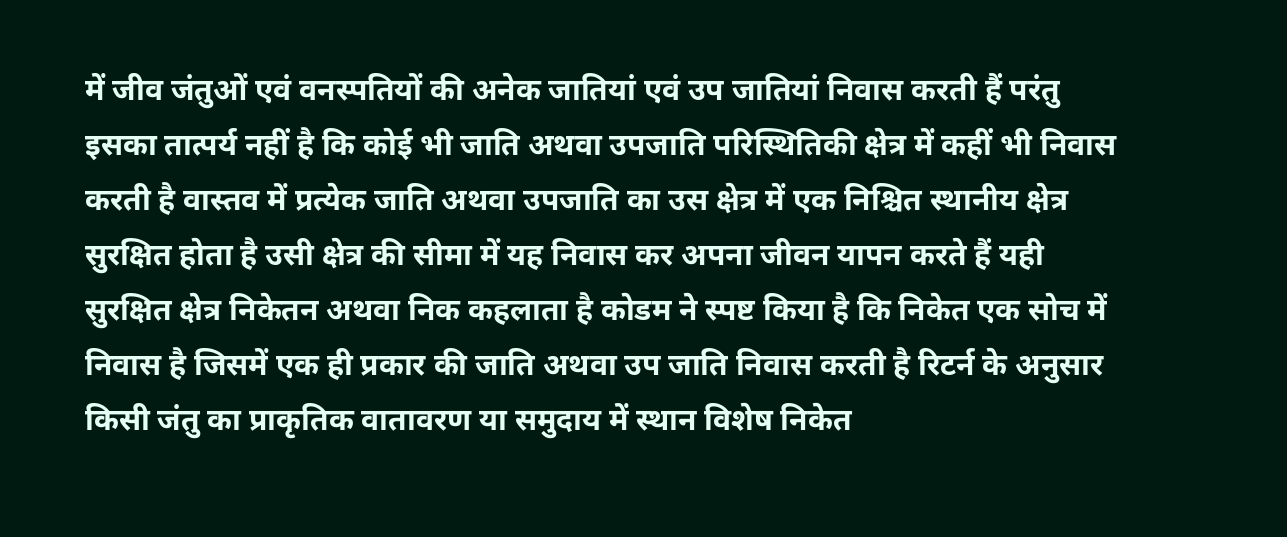में जीव जंतुओं एवं वनस्पतियों की अनेक जातियां एवं उप जातियां निवास करती हैं परंतु इसका तात्पर्य नहीं है कि कोई भी जाति अथवा उपजाति परिस्थितिकी क्षेत्र में कहीं भी निवास करती है वास्तव में प्रत्येक जाति अथवा उपजाति का उस क्षेत्र में एक निश्चित स्थानीय क्षेत्र सुरक्षित होता है उसी क्षेत्र की सीमा में यह निवास कर अपना जीवन यापन करते हैं यही सुरक्षित क्षेत्र निकेतन अथवा निक कहलाता है कोडम ने स्पष्ट किया है कि निकेत एक सोच में निवास है जिसमें एक ही प्रकार की जाति अथवा उप जाति निवास करती है रिटर्न के अनुसार किसी जंतु का प्राकृतिक वातावरण या समुदाय में स्थान विशेष निकेत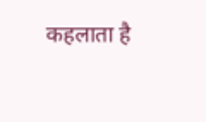कहलाता है